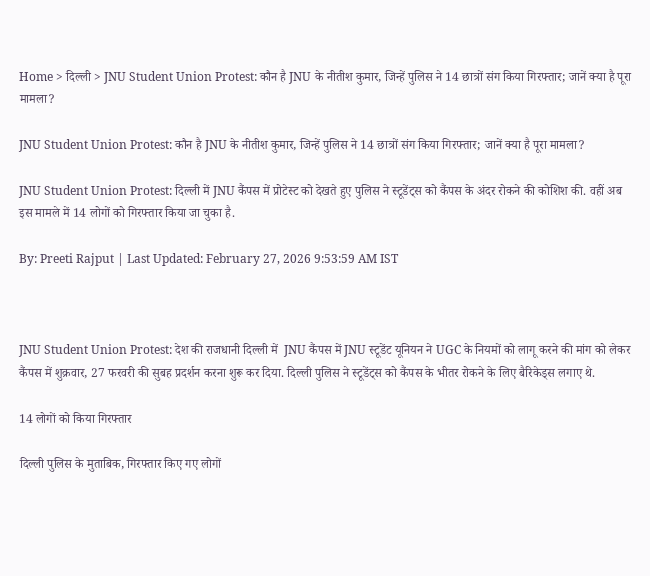Home > दिल्ली > JNU Student Union Protest: कौन है JNU के नीतीश कुमार, जिन्हें पुलिस ने 14 छात्रों संग किया गिरफ्तार; जानें क्या है पूरा मामला?

JNU Student Union Protest: कौन है JNU के नीतीश कुमार, जिन्हें पुलिस ने 14 छात्रों संग किया गिरफ्तार; जानें क्या है पूरा मामला?

JNU Student Union Protest: दिल्ली में JNU कैंपस में प्रोटेस्ट को देखते हुए पुलिस ने स्टूडेंट्स को कैंपस के अंदर रोकने की कोशिश की. वहीं अब इस मामले में 14 लोगों को गिरफ्तार किया जा चुका है.

By: Preeti Rajput | Last Updated: February 27, 2026 9:53:59 AM IST



JNU Student Union Protest: देश की राजधानी दिल्ली में  JNU कैंपस में JNU स्टूडेंट यूनियन ने UGC के नियमों को लागू करने की मांग को लेकर कैंपस में शुक्रवार, 27 फरवरी की सुबह प्रदर्शन करना शुरू कर दिया. दिल्ली पुलिस ने स्टूडेंट्स को कैंपस के भीतर रोकने के लिए बैरिकेड्स लगाए थे.

14 लोगों को किया गिरफ्तार

दिल्ली पुलिस के मुताबिक, गिरफ्तार किए गए लोगों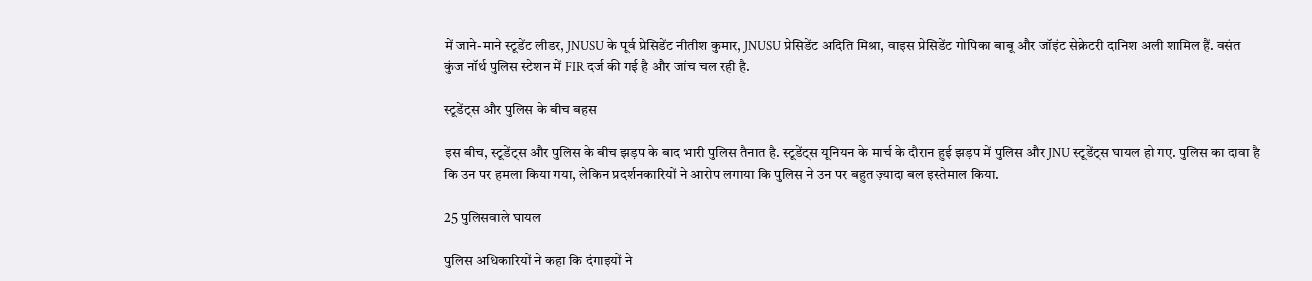में जाने-माने स्टूडेंट लीडर, JNUSU के पूर्व प्रेसिडेंट नीतीश कुमार, JNUSU प्रेसिडेंट अदिति मिश्रा, वाइस प्रेसिडेंट गोपिका बाबू और जॉइंट सेक्रेटरी दानिश अली शामिल हैं. वसंत कुंज नॉर्थ पुलिस स्टेशन में FIR दर्ज की गई है और जांच चल रही है.

स्टूडेंट्स और पुलिस के बीच बहस

इस बीच, स्टूडेंट्स और पुलिस के बीच झड़प के बाद भारी पुलिस तैनात है. स्टूडेंट्स यूनियन के मार्च के दौरान हुई झड़प में पुलिस और JNU स्टूडेंट्स घायल हो गए. पुलिस का दावा है कि उन पर हमला किया गया, लेकिन प्रदर्शनकारियों ने आरोप लगाया कि पुलिस ने उन पर बहुत ज़्यादा बल इस्तेमाल किया.

25 पुलिसवाले घायल

पुलिस अधिकारियों ने कहा कि दंगाइयों ने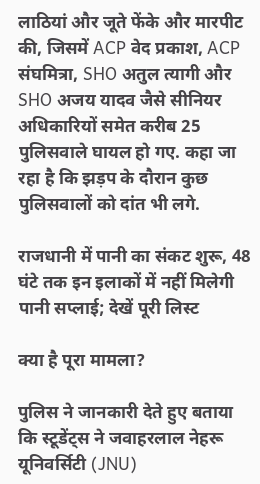लाठियां और जूते फेंके और मारपीट की, जिसमें ACP वेद प्रकाश, ACP संघमित्रा, SHO अतुल त्यागी और SHO अजय यादव जैसे सीनियर अधिकारियों समेत करीब 25 पुलिसवाले घायल हो गए. कहा जा रहा है कि झड़प के दौरान कुछ पुलिसवालों को दांत भी लगे.

राजधानी में पानी का संकट शुरू, 48 घंटे तक इन इलाकों में नहीं मिलेगी पानी सप्लाई; देखें पूरी लिस्ट

क्या है पूरा मामला?

पुलिस ने जानकारी देते हुए बताया कि स्टूडेंट्स ने जवाहरलाल नेहरू यूनिवर्सिटी (JNU)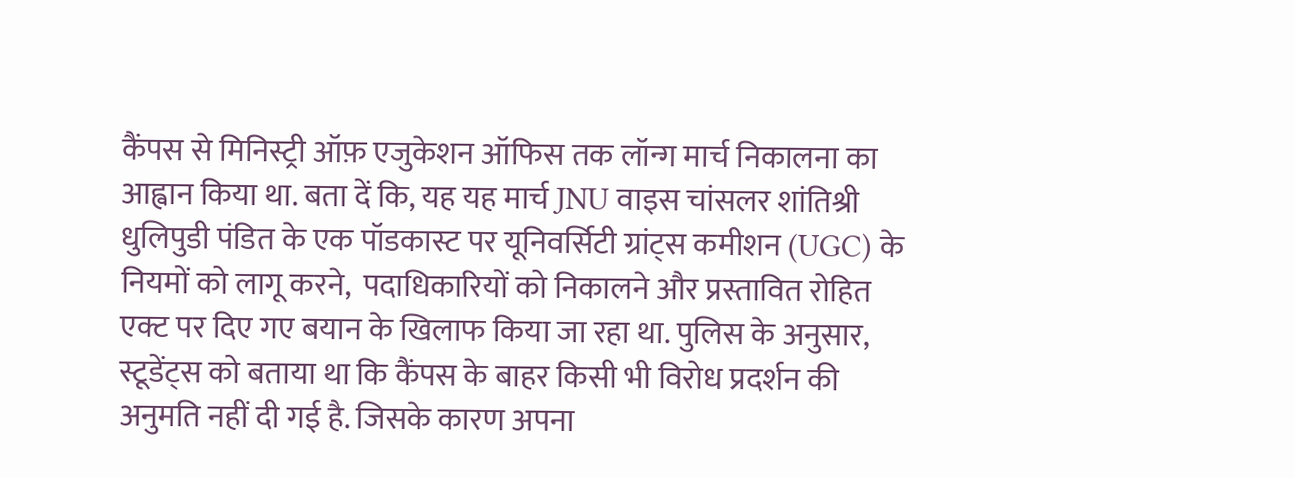कैंपस से मिनिस्ट्री ऑफ़ एजुकेशन ऑफिस तक लॉन्ग मार्च निकालना का आह्वान किया था. बता दें कि, यह यह मार्च JNU वाइस चांसलर शांतिश्री धुलिपुडी पंडित के एक पॉडकास्ट पर यूनिवर्सिटी ग्रांट्स कमीशन (UGC) के नियमों को लागू करने,  पदाधिकारियों को निकालने और प्रस्तावित रोहित एक्ट पर दिए गए बयान के खिलाफ किया जा रहा था. पुलिस के अनुसार,  स्टूडेंट्स को बताया था कि कैंपस के बाहर किसी भी विरोध प्रदर्शन की अनुमति नहीं दी गई है. जिसके कारण अपना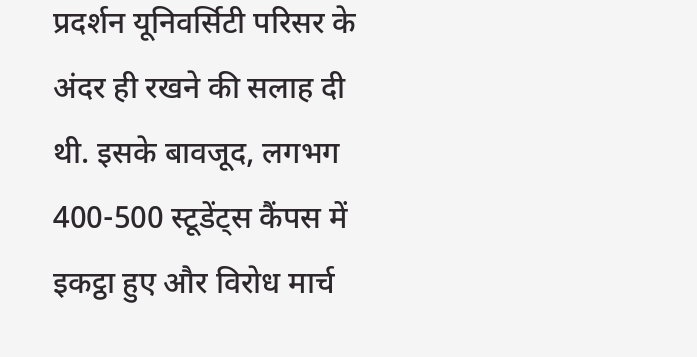प्रदर्शन यूनिवर्सिटी परिसर के अंदर ही रखने की सलाह दी थी. इसके बावजूद, लगभग 400-500 स्टूडेंट्स कैंपस में इकट्ठा हुए और विरोध मार्च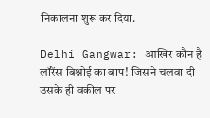निकालना शुरू कर दिया.

Delhi Gangwar: आखिर कौन है लॉरेंस बिश्नोई का बाप! जिसने चलवा दी उसके ही वकील पर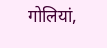गोलियां,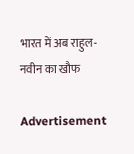भारत में अब राहुल-नवीन का खौफ

Advertisement